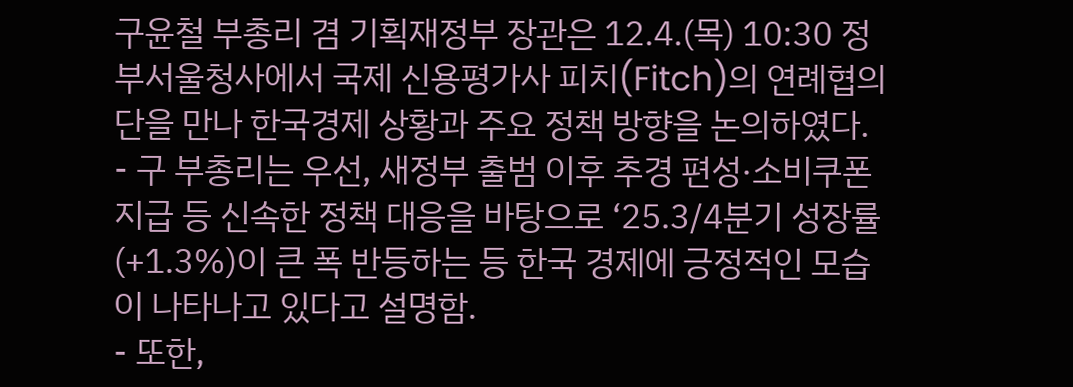구윤철 부총리 겸 기획재정부 장관은 12.4.(목) 10:30 정부서울청사에서 국제 신용평가사 피치(Fitch)의 연례협의단을 만나 한국경제 상황과 주요 정책 방향을 논의하였다.
- 구 부총리는 우선, 새정부 출범 이후 추경 편성·소비쿠폰 지급 등 신속한 정책 대응을 바탕으로 ‘25.3/4분기 성장률(+1.3%)이 큰 폭 반등하는 등 한국 경제에 긍정적인 모습이 나타나고 있다고 설명함.
- 또한,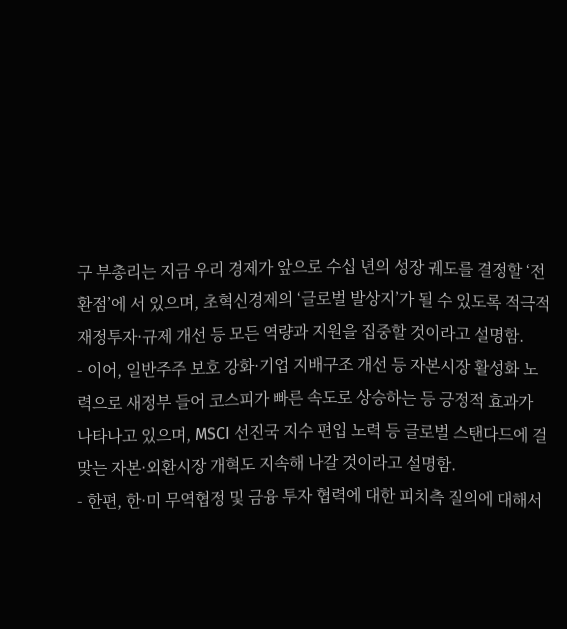구 부총리는 지금 우리 경제가 앞으로 수십 년의 성장 궤도를 결정할 ‘전환점’에 서 있으며, 초혁신경제의 ‘글로벌 발상지’가 될 수 있도록 적극적 재정투자·규제 개선 등 모든 역량과 지원을 집중할 것이라고 설명함.
- 이어, 일반주주 보호 강화·기업 지배구조 개선 등 자본시장 활성화 노력으로 새정부 들어 코스피가 빠른 속도로 상승하는 등 긍정적 효과가 나타나고 있으며, MSCI 선진국 지수 편입 노력 등 글로벌 스탠다드에 걸맞는 자본·외환시장 개혁도 지속해 나갈 것이라고 설명함.
- 한편, 한·미 무역협정 및 금융 투자 협력에 대한 피치측 질의에 대해서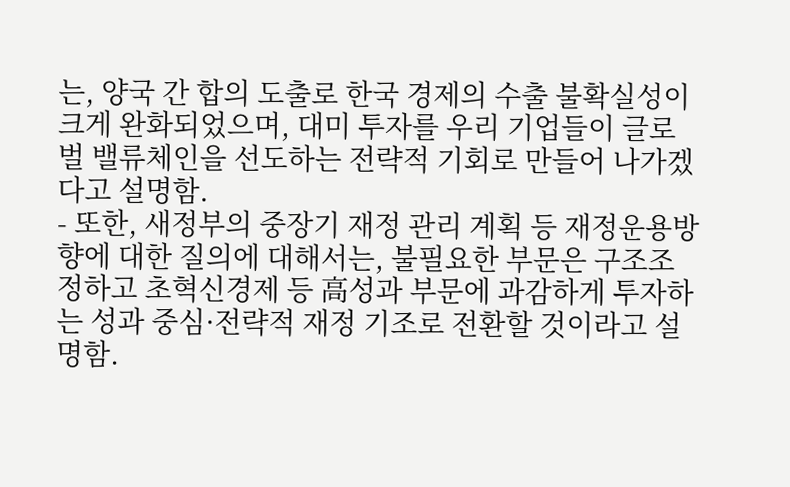는, 양국 간 합의 도출로 한국 경제의 수출 불확실성이 크게 완화되었으며, 대미 투자를 우리 기업들이 글로벌 밸류체인을 선도하는 전략적 기회로 만들어 나가겠다고 설명함.
- 또한, 새정부의 중장기 재정 관리 계획 등 재정운용방향에 대한 질의에 대해서는, 불필요한 부문은 구조조정하고 초혁신경제 등 高성과 부문에 과감하게 투자하는 성과 중심·전략적 재정 기조로 전환할 것이라고 설명함.